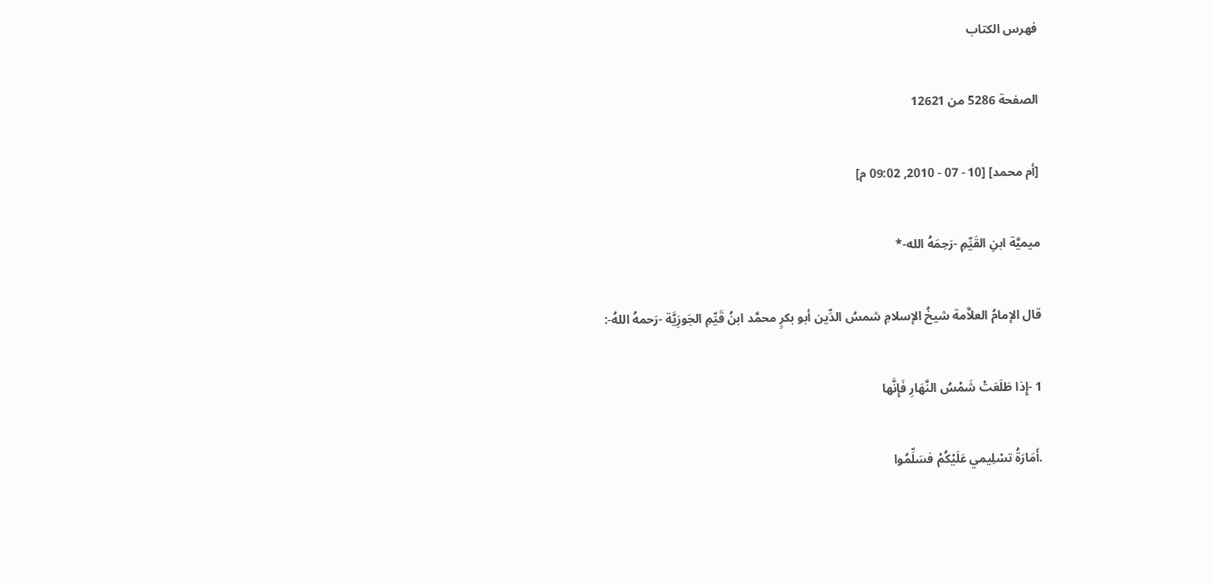فهرس الكتاب

الصفحة 5286 من 12621

[أم محمد] [10 - 07 - 2010, 09:02 م]

ميميَّة ابنِ القَيِّمِ -رَحِمَهُ الله-*

قال الإمامُ العلاَّمة شيخُ الإسلامِ شمسُ الدِّين أبو بكرٍ محمَّد ابنُ قَيِّمِ الجَوزِيَّة -رَحمهُ اللهُ-:

1 -إِذا طَلَعَتْ شَمْسُ النَّهَارِ فَإِنَّها

.أَمَارَةُ تسْلِيمي عَلَيْكُمْ فسَلِّمُوا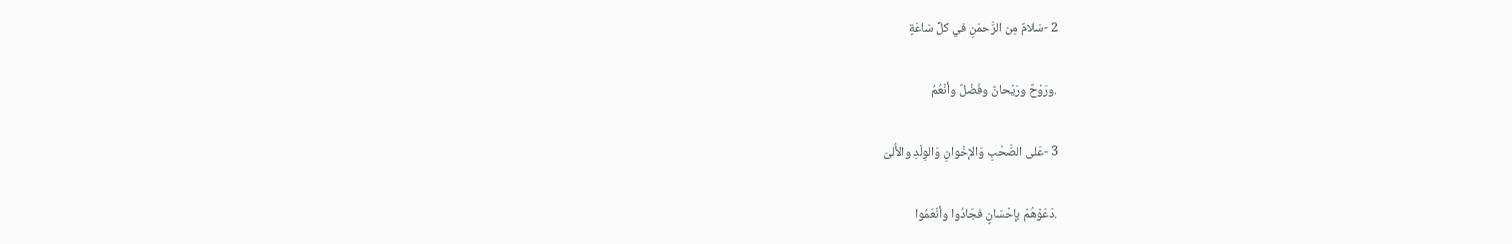2 -سَلامٌ مِن الرَّحمَنِ في كلِّ سَاعَةٍ

.ورَوْحٌ ورَيْحانٌ وفَضْلٌ وأنْعُمُ

3 -عَلى الصَّحْبِ وَالإخْوانِ وَالوِلْدِ والأُلىَ

.دَعَوْهُمْ بإحْسَانٍ فجَادُوا وأنْعَمُوا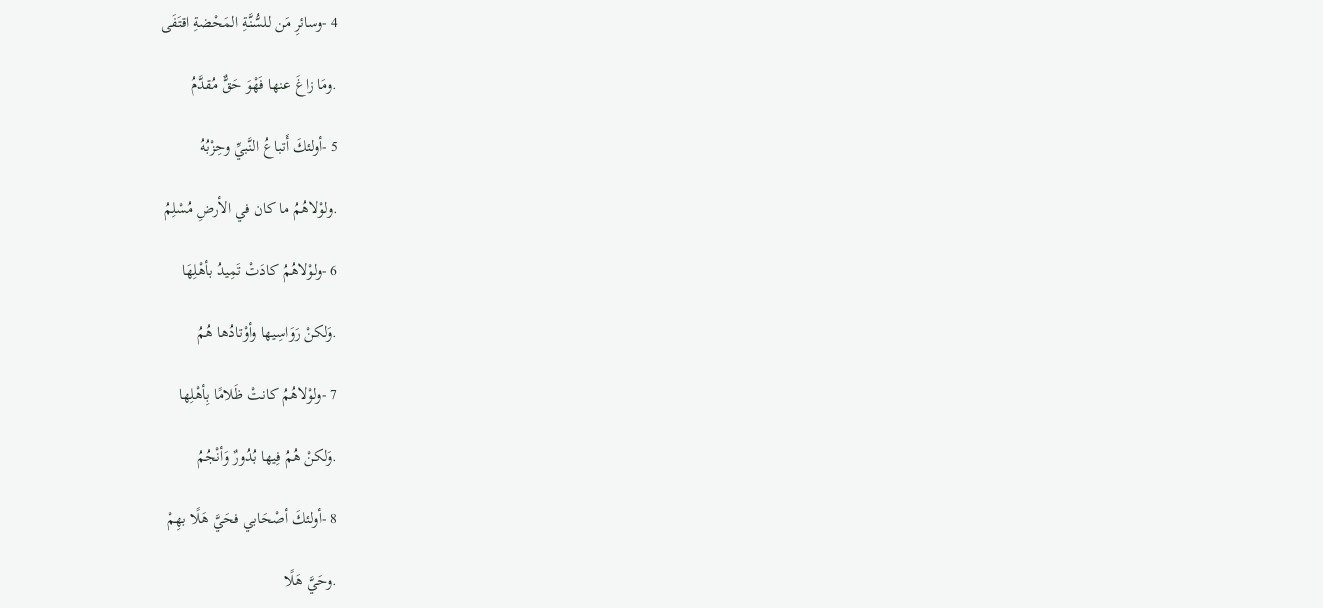4 -وسائرِ مَن للسُّنَّةِ المَحْضةِ اقتَفَى

.ومَا زاغَ عنها فَهْوَ حَقٌّ مُقدَّمُ

5 -أولئكَ أَتباعُ النَّبيِّ وحِزْبُهُ

.ولوْلاهُمُ ما كان في الأرضِ مُسْلِمُ

6 -ولوْلاهُمُ كادَتْ تَمِيدُ بأهْلِهَا

.وَلكنْ رَوَاسِيها وأوْتادُها هُمُ

7 -ولوْلاهُمُ كانتْ ظَلامًا بِأهْلِها

.وَلكنْ هُمُ فِيها بُدُورٌ وَأنْجُمُ

8 -أولئكَ أصْحَابي فحَيَّ هَلًا بهِمْ

.وحَيَّ هَلًا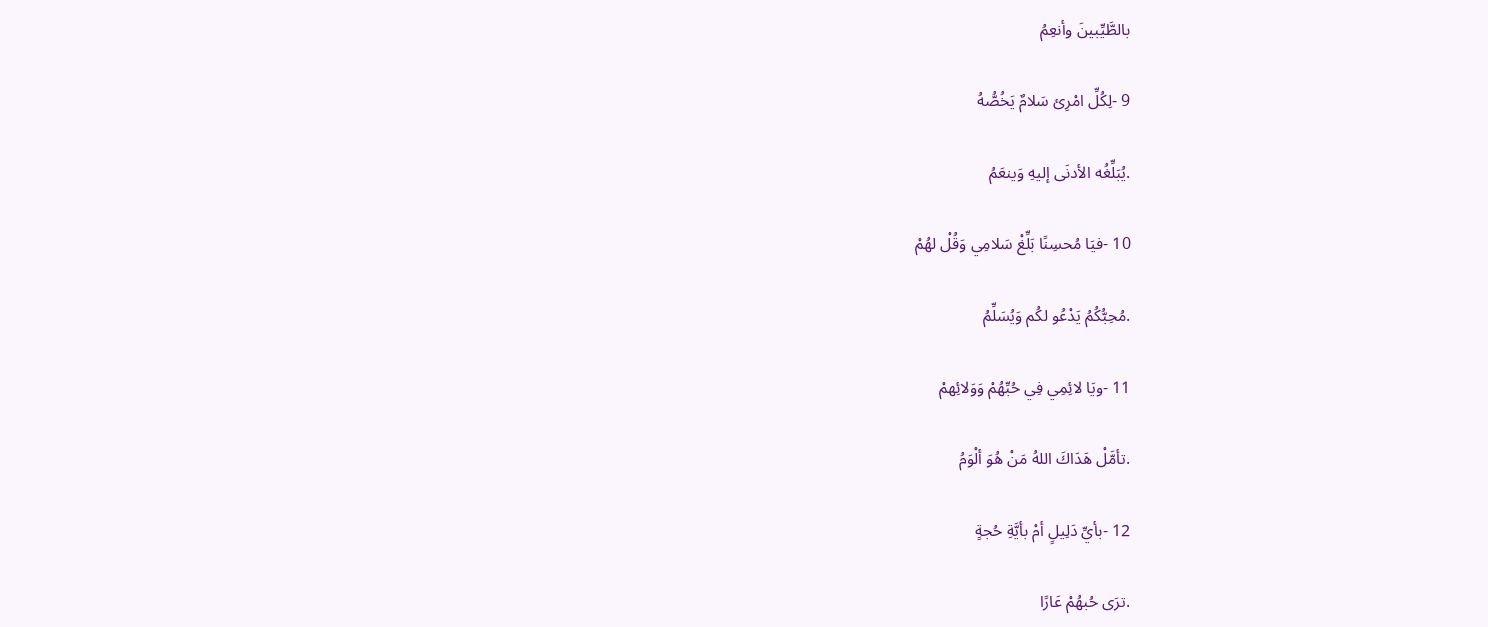بالطَّيِّبينَ وأنعِمُ

9 -لِكُلِّ امْرِئ سَلامٌ يَخُصُّهُ

.يُبَلِّغُه الأدنَى إليهِ وَينعَمُ

10 -فيَا مُحسِنًا بَلِّغْ سَلامِي وَقُلْ لهُمْ

.مُحِبُّكُمُ يَدْعُو لكُم وَيُسَلِّمُ

11 -ويَا لائِمِي فِي حُبِّهُمْ وَوَلائِهمْ

.تأمَّلْ هَدَاكَ اللهُ مَنْ هُوَ ألْوَمُ

12 -بأيِّ دَلِيلٍ أمْ بأيَّةِ حُجةٍ

.ترَى حُبهُمْ عَارًا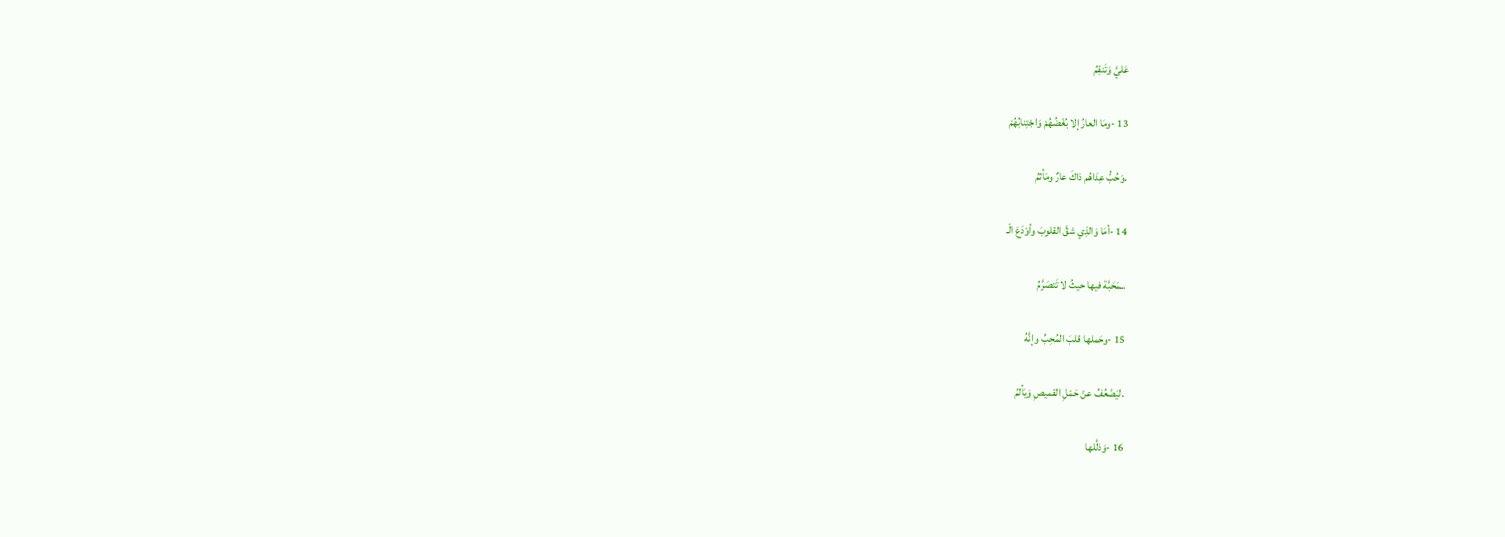عَليَّ وَتَنقِمُ

13 -ومَا العارُ إلا بُغْضُهُمْ وَاجْتِنابُهُمْ

.وَحُبُّ عِدَاهُم ذاكَ عارٌ ومَأثمُ

14 -أمَا وَالذِي شقَّ القلوبَ وأوْدَعَ الْـ

.ـمَحَبَّة فيها حيثُ لا تَتصَرَّمُ

15 -وحَملها قلبَ المُحِبِّ وإنَّهُ

.ليَضْعُفُ عنْ حَمْلِ القميصِ وَيَألمُ

16 -وَذلَّلها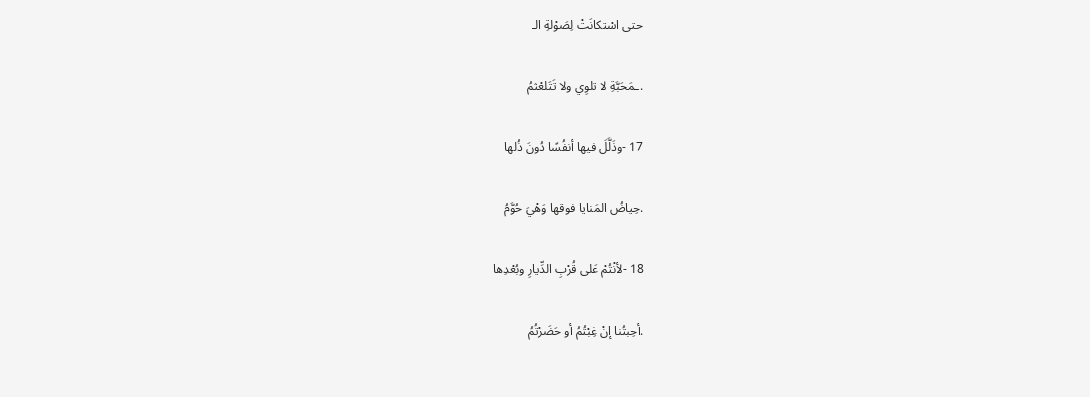حتى اسْتكانَتْ لِصَوْلةِ الـ

.ـمَحَبَّةِ لا تلوِي ولا تَتَلعْثمُ

17 -وذَلَّلَ فيها أنفُسًا دُونَ ذُلها

.حِياضُ المَنايا فوقها وَهْيَ حُوَّمُ

18 -لأنْتُمْ عَلى قُرْبِ الدِّيارِ وبُعْدِها

.أحِبتُنا إنْ غِبْتُمُ أو حَضَرْتُمُ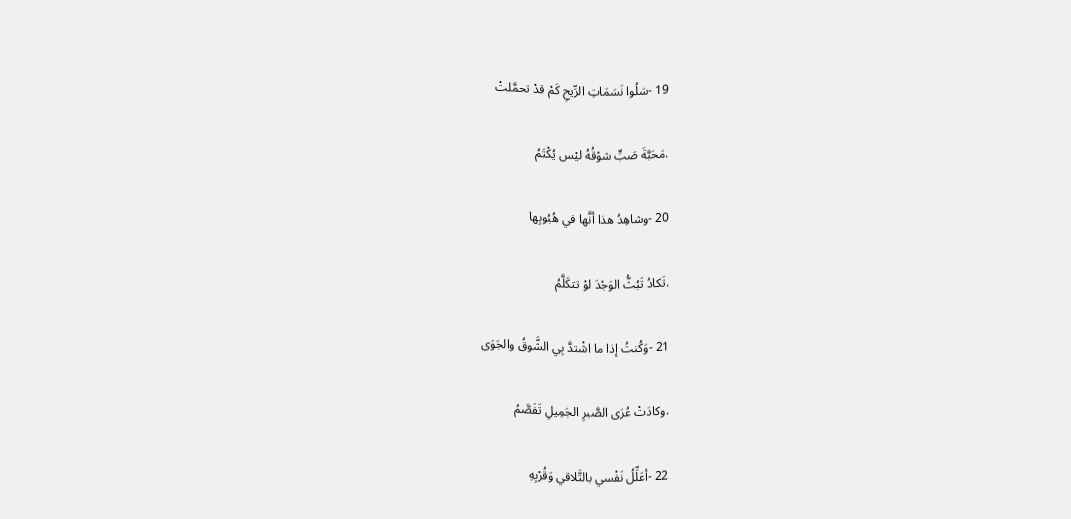19 -سَلُوا نَسَمَاتِ الرِّيحِ كَمْ قدْ تحمَّلتْ

.مَحَبَّةَ صَبٍّ شوْقُهُ ليْس يُكْتَمُ

20 -وشاهِدُ هذا أنَّها في هُبُوبِها

.تَكادُ تَبُثُّ الوَجْدَ لوْ تتكَلَّمُ

21 -وَكُنتُ إذا ما اشْتدَّ بِي الشَّوقُ والجَوَى

.وكادَتْ عُرَى الصَّبرِ الجَمِيلِ تَفَصَّمُ

22 -أعَلِّلُ نَفْسي بالتَّلاقي وَقُرْبِهِ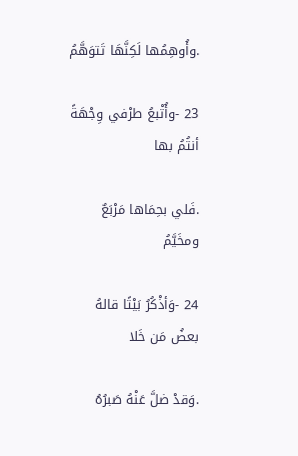.وأُوهِمُها لَكِنَّهَا تَتوَهَّمُ

23 -وأُتْبعُ طرْفي وِجْهَةً أنتُمُ بها

.فَلي بحِمَاها مَرْبَعٌ ومخَيَّمُ

24 -وَأذْكُرُ بَيْتًا قالهُ بعضُ مَن خَلا

.وَقدْ ضلَّ عَنْهُ صَبرُهُ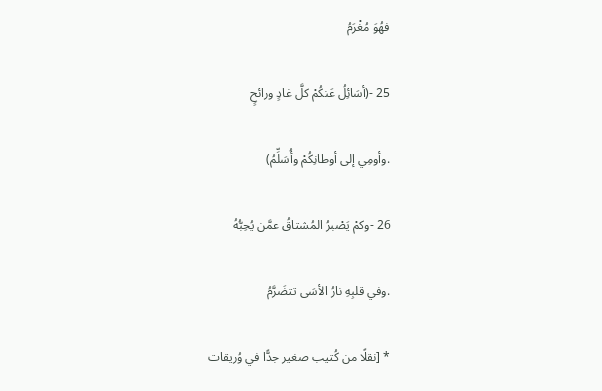فهُوَ مُغْرَمُ

25 -(أسَائِلُ عَنكُمْ كلَّ غادٍ ورائحٍ

.وأومِي إلى أوطانِكُمْ وأُسَلِّمُ)

26 -وكمْ يَصْبرُ المُشتاقُ عمَّن يُحِبُّهُ

.وفي قلبِهِ نارُ الأسَى تتضَرَّمُ

* [نقلًا من كُتيب صغير جدًّا في وُريقات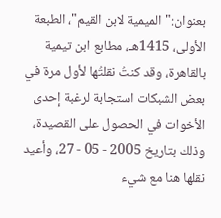بعنوان:"الميمية لابن القيم"، الطبعة الأولى، 1415هـ، مطابع ابن تيمية بالقاهرة، وقد كنتُ نقلتُها لأول مرة في بعض الشبكات استجابة لرغبة إحدى الأخوات في الحصول على القصيدة، وذلك بتاريخ 2005 - 05 - 27، وأعيد نقلها هنا مع شيء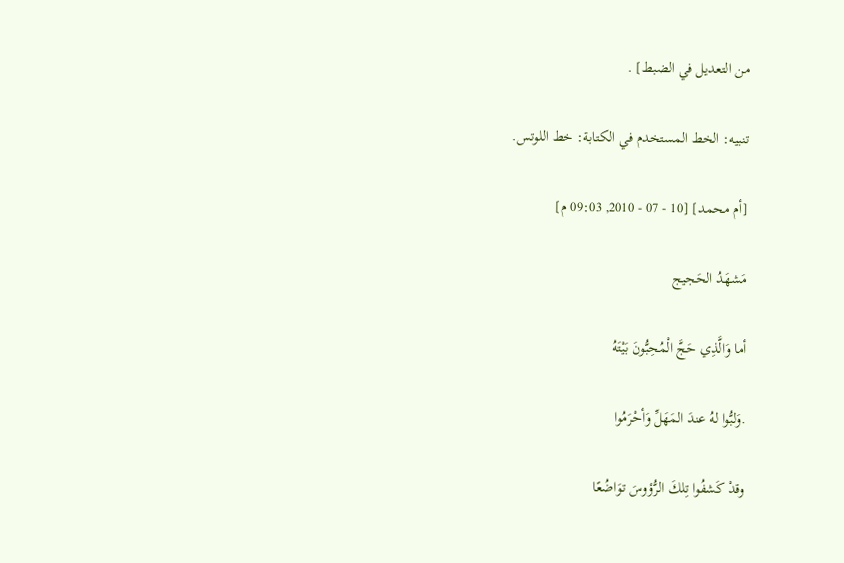من التعديل في الضبط] .

تنبيه: الخط المستخدم في الكتابة: خط اللوتس.

[أم محمد] [10 - 07 - 2010, 09:03 م]

مَشهَدُ الحَجيج

أما وَالَّذِي حَجَّ الْمُحِبُّونَ بَيْتَهُ

.وَلبُّوا لهُ عندَ المَهَلِّ وَأحْرَمُوا

وقدْ كَشفُوا تِلكَ الرُّؤوسَ توَاضُعًا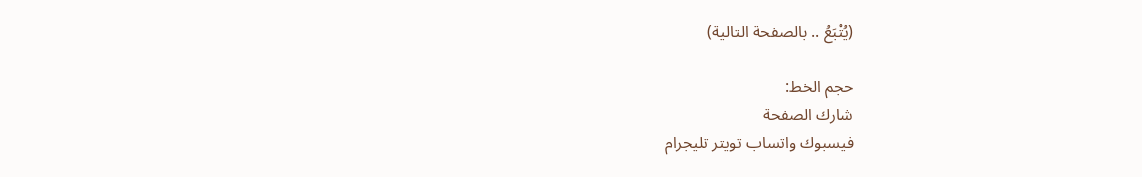(يُتْبَعُ .. بالصفحة التالية)

حجم الخط:
شارك الصفحة
فيسبوك واتساب تويتر تليجرام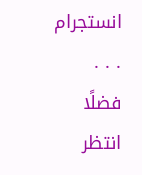انستجرام
. . .
فضلًا انتظر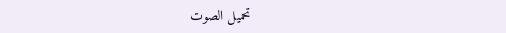تحميل الصوت